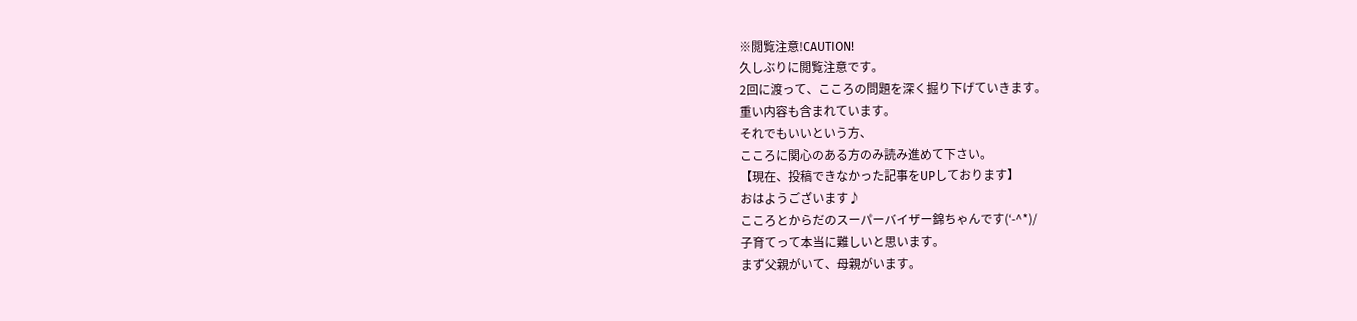※閲覧注意!CAUTION!
久しぶりに閲覧注意です。
2回に渡って、こころの問題を深く掘り下げていきます。
重い内容も含まれています。
それでもいいという方、
こころに関心のある方のみ読み進めて下さい。
【現在、投稿できなかった記事をUPしております】
おはようございます♪
こころとからだのスーパーバイザー錦ちゃんです(‘-^*)/
子育てって本当に難しいと思います。
まず父親がいて、母親がいます。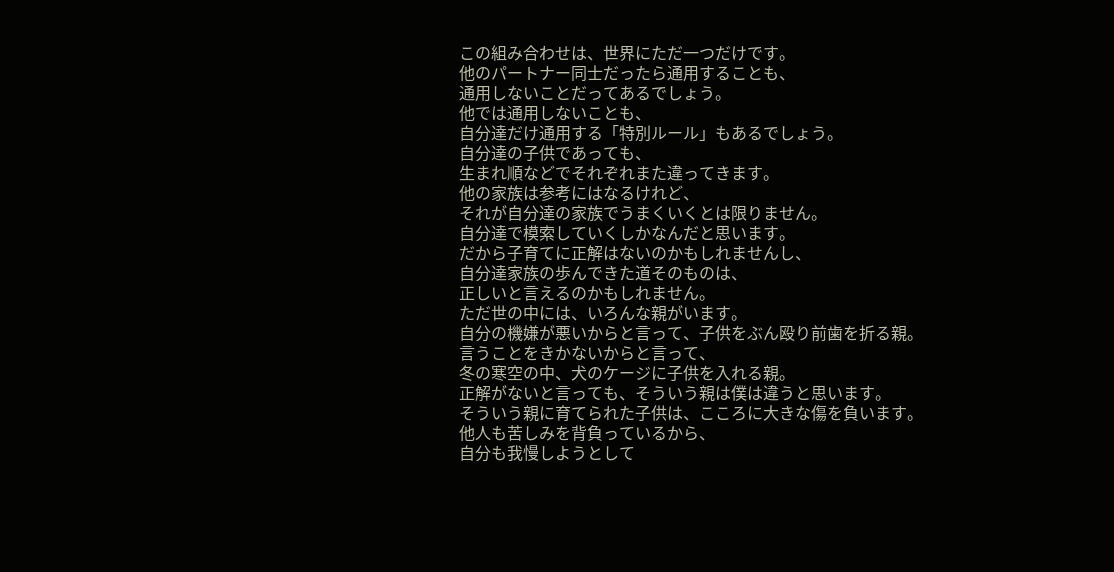この組み合わせは、世界にただ一つだけです。
他のパートナー同士だったら通用することも、
通用しないことだってあるでしょう。
他では通用しないことも、
自分達だけ通用する「特別ルール」もあるでしょう。
自分達の子供であっても、
生まれ順などでそれぞれまた違ってきます。
他の家族は参考にはなるけれど、
それが自分達の家族でうまくいくとは限りません。
自分達で模索していくしかなんだと思います。
だから子育てに正解はないのかもしれませんし、
自分達家族の歩んできた道そのものは、
正しいと言えるのかもしれません。
ただ世の中には、いろんな親がいます。
自分の機嫌が悪いからと言って、子供をぶん殴り前歯を折る親。
言うことをきかないからと言って、
冬の寒空の中、犬のケージに子供を入れる親。
正解がないと言っても、そういう親は僕は違うと思います。
そういう親に育てられた子供は、こころに大きな傷を負います。
他人も苦しみを背負っているから、
自分も我慢しようとして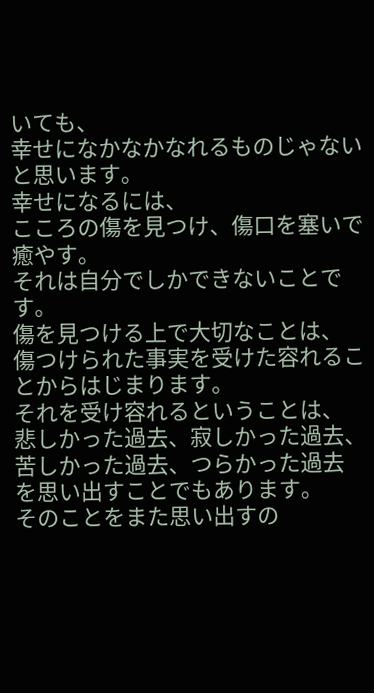いても、
幸せになかなかなれるものじゃないと思います。
幸せになるには、
こころの傷を見つけ、傷口を塞いで癒やす。
それは自分でしかできないことです。
傷を見つける上で大切なことは、
傷つけられた事実を受けた容れることからはじまります。
それを受け容れるということは、
悲しかった過去、寂しかった過去、苦しかった過去、つらかった過去
を思い出すことでもあります。
そのことをまた思い出すの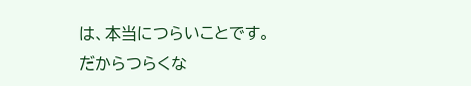は、本当につらいことです。
だからつらくな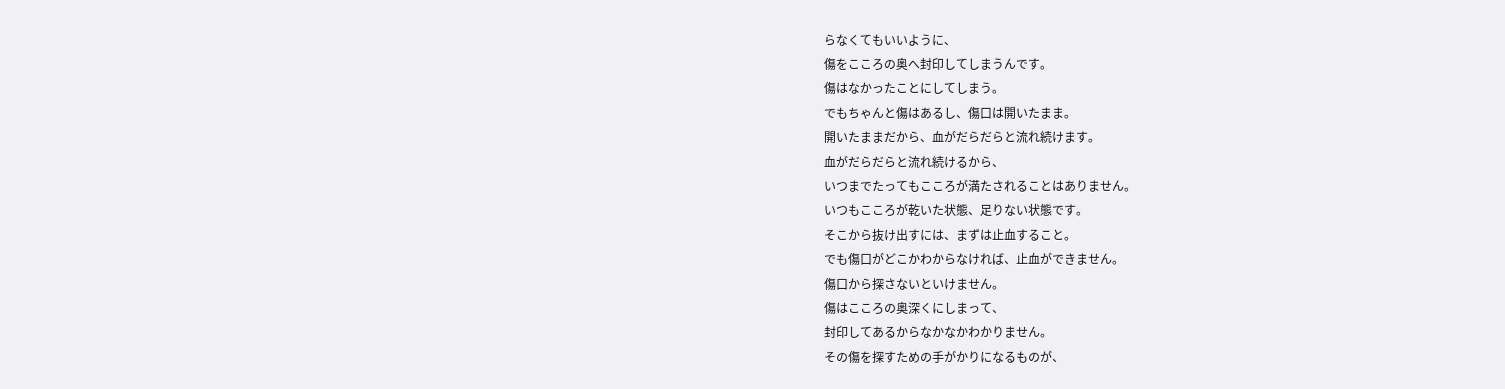らなくてもいいように、
傷をこころの奥へ封印してしまうんです。
傷はなかったことにしてしまう。
でもちゃんと傷はあるし、傷口は開いたまま。
開いたままだから、血がだらだらと流れ続けます。
血がだらだらと流れ続けるから、
いつまでたってもこころが満たされることはありません。
いつもこころが乾いた状態、足りない状態です。
そこから抜け出すには、まずは止血すること。
でも傷口がどこかわからなければ、止血ができません。
傷口から探さないといけません。
傷はこころの奥深くにしまって、
封印してあるからなかなかわかりません。
その傷を探すための手がかりになるものが、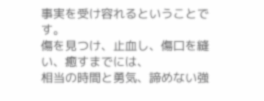事実を受け容れるということです。
傷を見つけ、止血し、傷口を縫い、癒すまでには、
相当の時間と勇気、諦めない強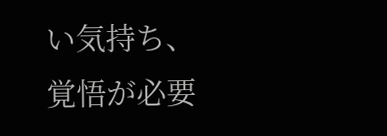い気持ち、
覚悟が必要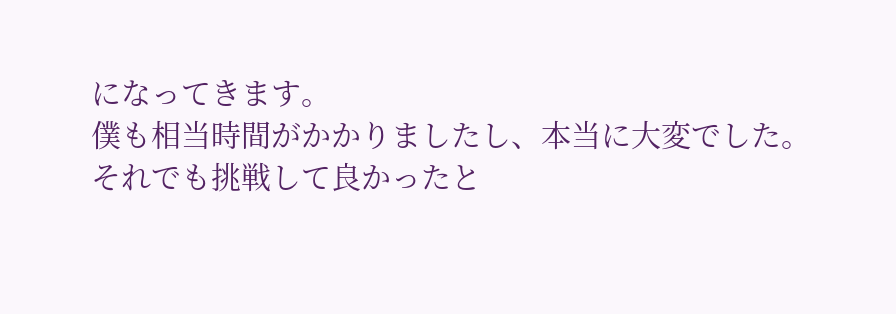になってきます。
僕も相当時間がかかりましたし、本当に大変でした。
それでも挑戦して良かったと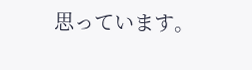思っています。